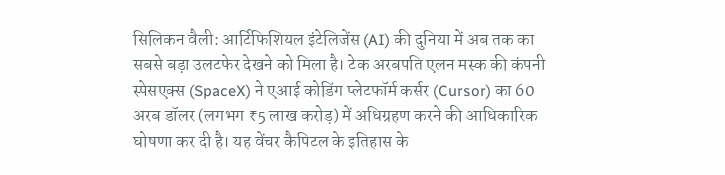सिलिकन वैली: आर्टिफिशियल इंटेलिजेंस (AI) की दुनिया में अब तक का सबसे बड़ा उलटफेर देखने को मिला है। टेक अरबपति एलन मस्क की कंपनी स्पेसएक्स (SpaceX) ने एआई कोडिंग प्लेटफॉर्म कर्सर (Cursor) का 60 अरब डॉलर (लगभग ₹5 लाख करोड़) में अधिग्रहण करने की आधिकारिक घोषणा कर दी है। यह वेंचर कैपिटल के इतिहास के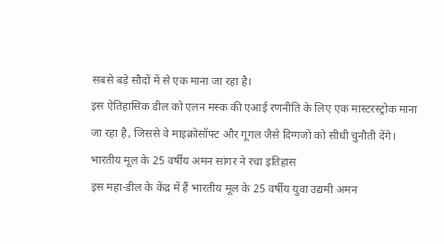सबसे बड़े सौदों में से एक माना जा रहा है।
इस ऐतिहासिक डील को एलन मस्क की एआई रणनीति के लिए एक मास्टरस्ट्रोक माना जा रहा है, जिससे वे माइक्रोसॉफ्ट और गूगल जैसे दिग्गजों को सीधी चुनौती देंगे।
भारतीय मूल के 25 वर्षीय अमन सांगर ने रचा इतिहास
इस महा-डील के केंद्र में हैं भारतीय मूल के 25 वर्षीय युवा उद्यमी अमन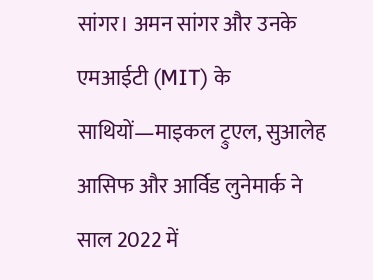सांगर। अमन सांगर और उनके एमआईटी (MIT) के साथियों—माइकल ट्रुएल, सुआलेह आसिफ और आर्विड लुनेमार्क ने साल 2022 में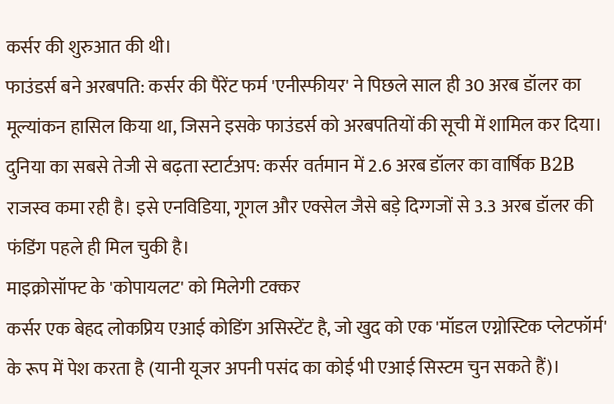कर्सर की शुरुआत की थी।
फाउंडर्स बने अरबपति: कर्सर की पैरेंट फर्म 'एनीस्फीयर' ने पिछले साल ही 30 अरब डॉलर का मूल्यांकन हासिल किया था, जिसने इसके फाउंडर्स को अरबपतियों की सूची में शामिल कर दिया।
दुनिया का सबसे तेजी से बढ़ता स्टार्टअप: कर्सर वर्तमान में 2.6 अरब डॉलर का वार्षिक B2B राजस्व कमा रही है। इसे एनविडिया, गूगल और एक्सेल जैसे बड़े दिग्गजों से 3.3 अरब डॉलर की फंडिंग पहले ही मिल चुकी है।
माइक्रोसॉफ्ट के 'कोपायलट' को मिलेगी टक्कर
कर्सर एक बेहद लोकप्रिय एआई कोडिंग असिस्टेंट है, जो खुद को एक 'मॉडल एग्नोस्टिक प्लेटफॉर्म' के रूप में पेश करता है (यानी यूजर अपनी पसंद का कोई भी एआई सिस्टम चुन सकते हैं)।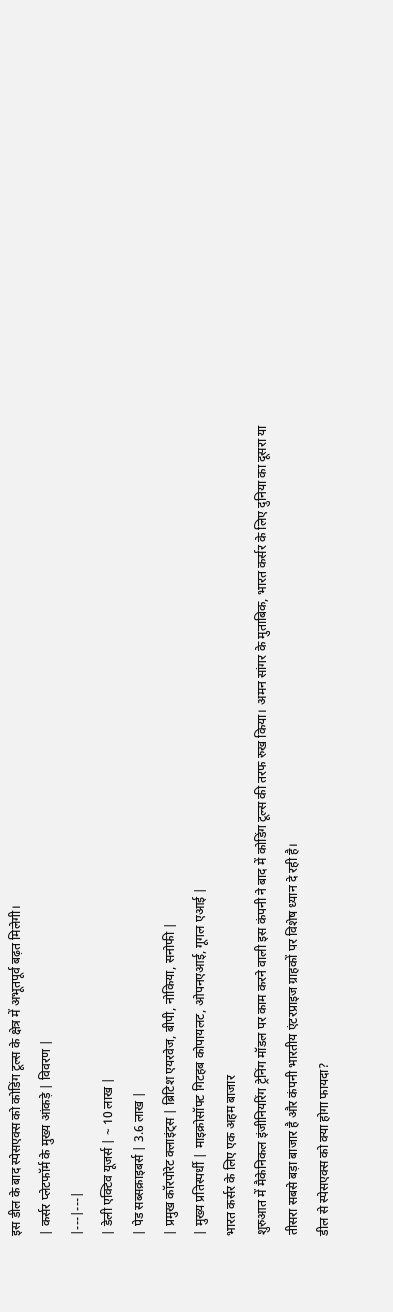इस डील के बाद स्पेसएक्स को कोडिंग टूल्स के क्षेत्र में अभूतपूर्व बढ़त मिलेगी।
| कर्सर प्लेटफॉर्म के मुख्य आंकड़े | विवरण |
|---|---|
| डेली एक्टिव यूजर्स | ~ 10 लाख |
| पेड सब्सक्राइबर्स | 3.6 लाख |
| प्रमुख कॉरपोरेट क्लाइंट्स | ब्रिटिश एयरवेज, बीपी, नोकिया, सनोफी |
| मुख्य प्रतिस्पर्धी | माइक्रोसॉफ्ट गिटहब कोपायलट, ओपनएआई, गूगल एआई |
भारत कर्सर के लिए एक अहम बाजार
शुरुआत में मैकेनिकल इंजीनियरिंग ट्रेनिंग मॉडल पर काम करने वाली इस कंपनी ने बाद में कोडिंग टूल्स की तरफ रुख किया। अमन सांगर के मुताबिक, भारत कर्सर के लिए दुनिया का दूसरा या तीसरा सबसे बड़ा बाजार है और कंपनी भारतीय एंटरप्राइज ग्राहकों पर विशेष ध्यान दे रही है।
डील से स्पेसएक्स को क्या होगा फायदा?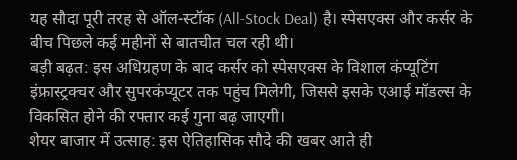यह सौदा पूरी तरह से ऑल-स्टॉक (All-Stock Deal) है। स्पेसएक्स और कर्सर के बीच पिछले कई महीनों से बातचीत चल रही थी।
बड़ी बढ़त: इस अधिग्रहण के बाद कर्सर को स्पेसएक्स के विशाल कंप्यूटिंग इंफ्रास्ट्रक्चर और सुपरकंप्यूटर तक पहुंच मिलेगी, जिससे इसके एआई मॉडल्स के विकसित होने की रफ्तार कई गुना बढ़ जाएगी।
शेयर बाजार में उत्साह: इस ऐतिहासिक सौदे की खबर आते ही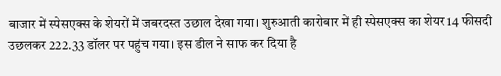बाजार में स्पेसएक्स के शेयरों में जबरदस्त उछाल देखा गया। शुरुआती कारोबार में ही स्पेसएक्स का शेयर 14 फीसदी उछलकर 222.33 डॉलर पर पहुंच गया। इस डील ने साफ कर दिया है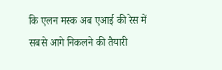कि एलन मस्क अब एआई की रेस में सबसे आगे निकलने की तैयारी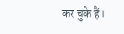कर चुके हैं।